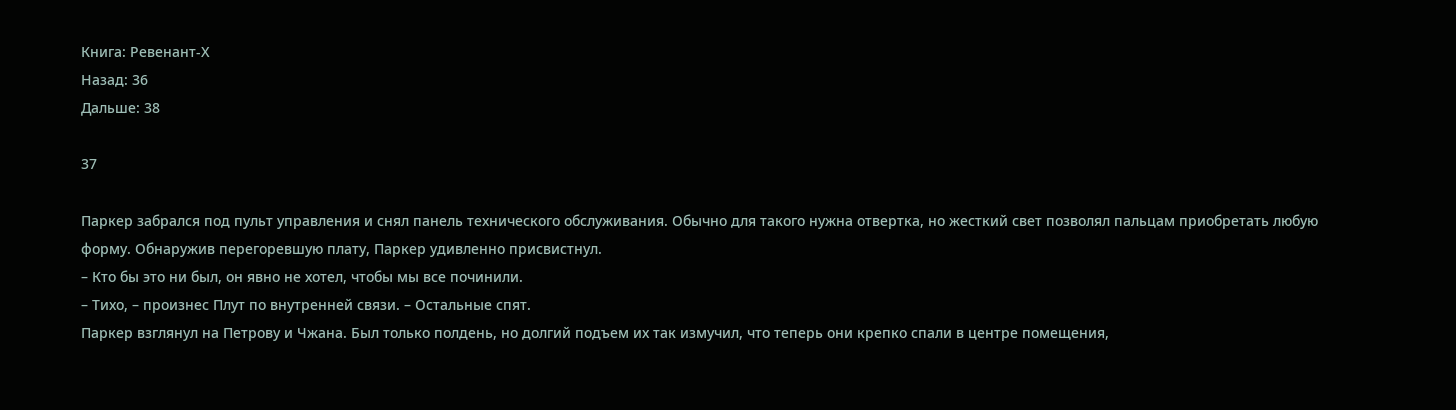Книга: Ревенант-Х
Назад: 36
Дальше: 38

37

Паркер забрался под пульт управления и снял панель технического обслуживания. Обычно для такого нужна отвертка, но жесткий свет позволял пальцам приобретать любую форму. Обнаружив перегоревшую плату, Паркер удивленно присвистнул.
– Кто бы это ни был, он явно не хотел, чтобы мы все починили.
– Тихо, – произнес Плут по внутренней связи. – Остальные спят.
Паркер взглянул на Петрову и Чжана. Был только полдень, но долгий подъем их так измучил, что теперь они крепко спали в центре помещения,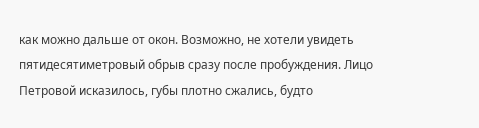как можно дальше от окон. Возможно, не хотели увидеть пятидесятиметровый обрыв сразу после пробуждения. Лицо Петровой исказилось, губы плотно сжались, будто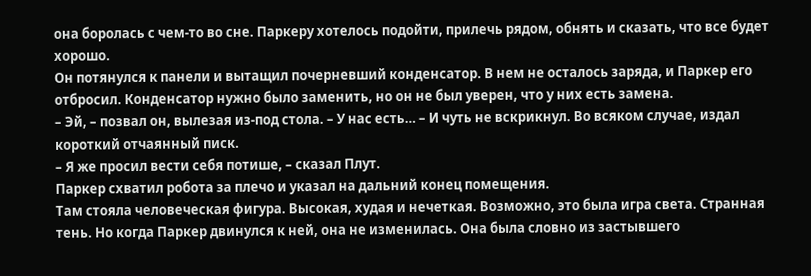она боролась с чем-то во сне. Паркеру хотелось подойти, прилечь рядом, обнять и сказать, что все будет хорошо.
Он потянулся к панели и вытащил почерневший конденсатор. В нем не осталось заряда, и Паркер его отбросил. Конденсатор нужно было заменить, но он не был уверен, что у них есть замена.
– Эй, – позвал он, вылезая из-под стола. – У нас есть… – И чуть не вскрикнул. Во всяком случае, издал короткий отчаянный писк.
– Я же просил вести себя потише, – сказал Плут.
Паркер схватил робота за плечо и указал на дальний конец помещения.
Там стояла человеческая фигура. Высокая, худая и нечеткая. Возможно, это была игра света. Странная тень. Но когда Паркер двинулся к ней, она не изменилась. Она была словно из застывшего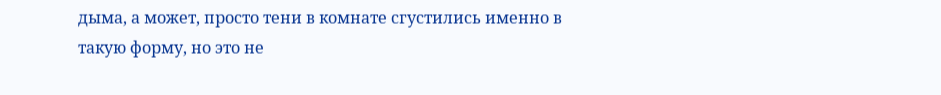дыма, а может, просто тени в комнате сгустились именно в такую форму, но это не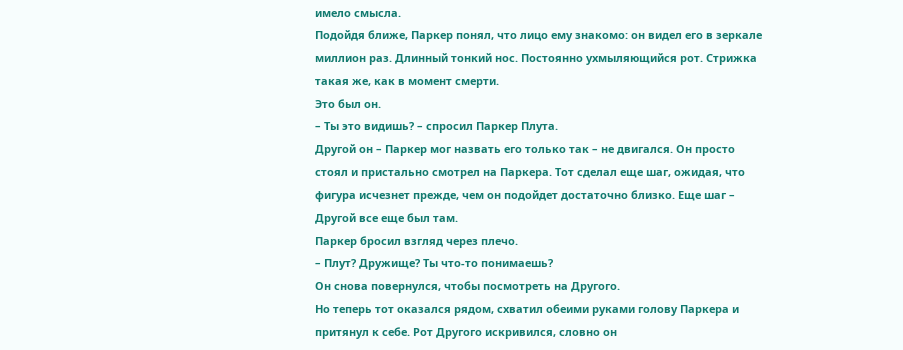имело смысла.
Подойдя ближе, Паркер понял, что лицо ему знакомо: он видел его в зеркале миллион раз. Длинный тонкий нос. Постоянно ухмыляющийся рот. Стрижка такая же, как в момент смерти.
Это был он.
– Ты это видишь? – спросил Паркер Плута.
Другой он – Паркер мог назвать его только так – не двигался. Он просто стоял и пристально смотрел на Паркера. Тот сделал еще шаг, ожидая, что фигура исчезнет прежде, чем он подойдет достаточно близко. Еще шаг – Другой все еще был там.
Паркер бросил взгляд через плечо.
– Плут? Дружище? Ты что-то понимаешь?
Он снова повернулся, чтобы посмотреть на Другого.
Но теперь тот оказался рядом, схватил обеими руками голову Паркера и притянул к себе. Рот Другого искривился, словно он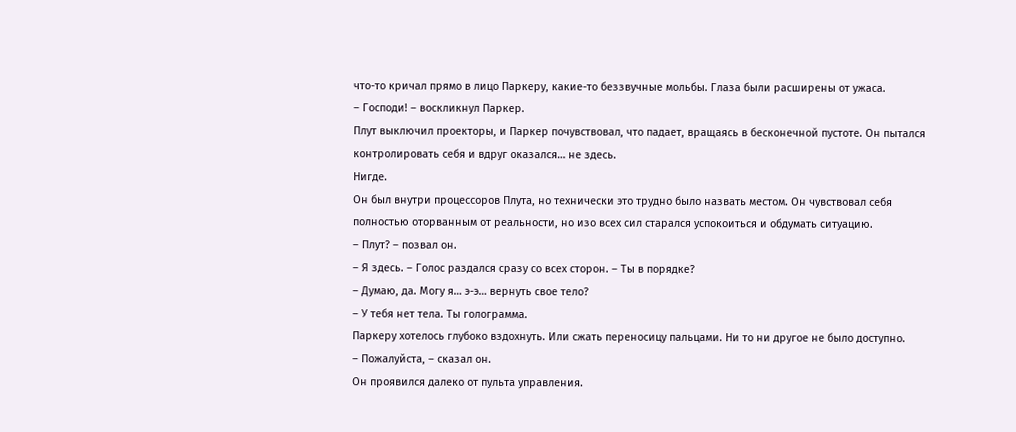что-то кричал прямо в лицо Паркеру, какие-то беззвучные мольбы. Глаза были расширены от ужаса.
– Господи! – воскликнул Паркер.
Плут выключил проекторы, и Паркер почувствовал, что падает, вращаясь в бесконечной пустоте. Он пытался контролировать себя и вдруг оказался… не здесь.
Нигде.
Он был внутри процессоров Плута, но технически это трудно было назвать местом. Он чувствовал себя полностью оторванным от реальности, но изо всех сил старался успокоиться и обдумать ситуацию.
– Плут? – позвал он.
– Я здесь. – Голос раздался сразу со всех сторон. – Ты в порядке?
– Думаю, да. Могу я… э-э… вернуть свое тело?
– У тебя нет тела. Ты голограмма.
Паркеру хотелось глубоко вздохнуть. Или сжать переносицу пальцами. Ни то ни другое не было доступно.
– Пожалуйста, – сказал он.
Он проявился далеко от пульта управления.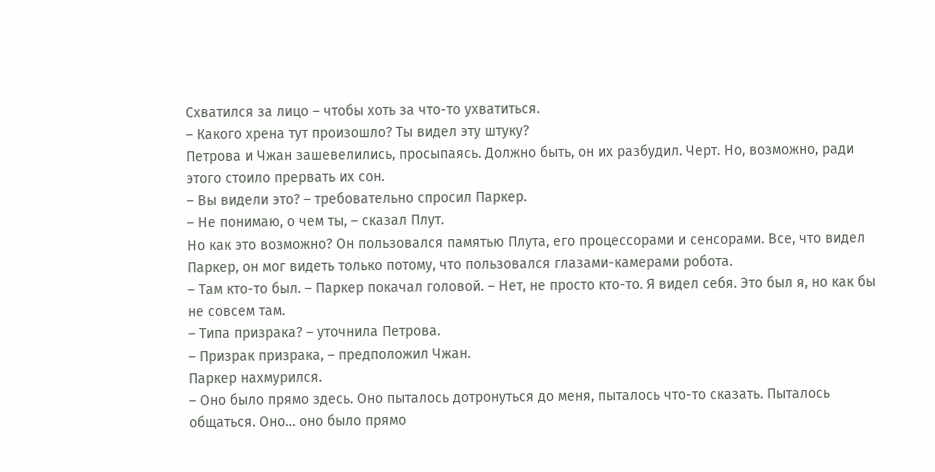Схватился за лицо – чтобы хоть за что-то ухватиться.
– Какого хрена тут произошло? Ты видел эту штуку?
Петрова и Чжан зашевелились, просыпаясь. Должно быть, он их разбудил. Черт. Но, возможно, ради этого стоило прервать их сон.
– Вы видели это? – требовательно спросил Паркер.
– Не понимаю, о чем ты, – сказал Плут.
Но как это возможно? Он пользовался памятью Плута, его процессорами и сенсорами. Все, что видел Паркер, он мог видеть только потому, что пользовался глазами-камерами робота.
– Там кто-то был. – Паркер покачал головой. – Нет, не просто кто-то. Я видел себя. Это был я, но как бы не совсем там.
– Типа призрака? – уточнила Петрова.
– Призрак призрака, – предположил Чжан.
Паркер нахмурился.
– Оно было прямо здесь. Оно пыталось дотронуться до меня, пыталось что-то сказать. Пыталось общаться. Оно… оно было прямо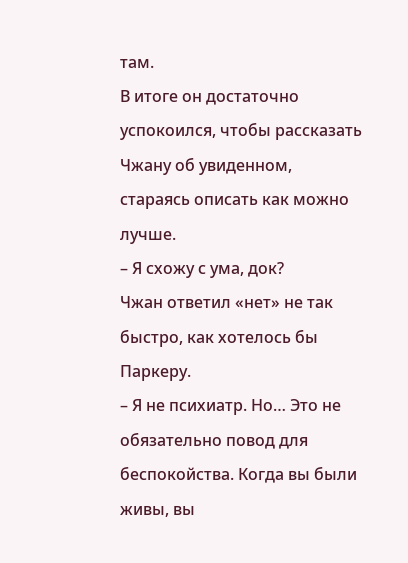там.
В итоге он достаточно успокоился, чтобы рассказать Чжану об увиденном, стараясь описать как можно лучше.
– Я схожу с ума, док?
Чжан ответил «нет» не так быстро, как хотелось бы Паркеру.
– Я не психиатр. Но… Это не обязательно повод для беспокойства. Когда вы были живы, вы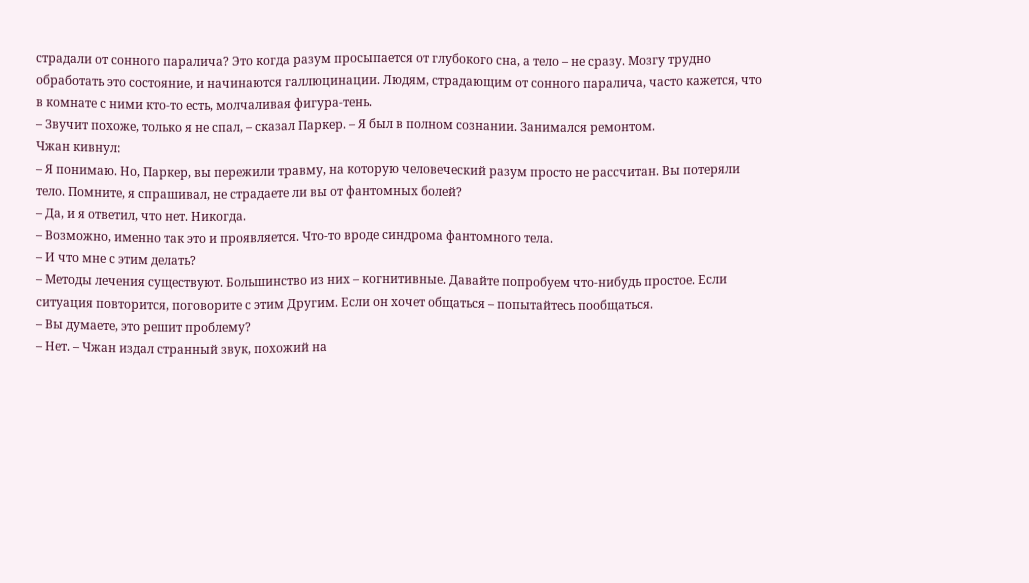страдали от сонного паралича? Это когда разум просыпается от глубокого сна, а тело – не сразу. Мозгу трудно обработать это состояние, и начинаются галлюцинации. Людям, страдающим от сонного паралича, часто кажется, что в комнате с ними кто-то есть, молчаливая фигура-тень.
– Звучит похоже, только я не спал, – сказал Паркер. – Я был в полном сознании. Занимался ремонтом.
Чжан кивнул:
– Я понимаю. Но, Паркер, вы пережили травму, на которую человеческий разум просто не рассчитан. Вы потеряли тело. Помните, я спрашивал, не страдаете ли вы от фантомных болей?
– Да, и я ответил, что нет. Никогда.
– Возможно, именно так это и проявляется. Что-то вроде синдрома фантомного тела.
– И что мне с этим делать?
– Методы лечения существуют. Большинство из них – когнитивные. Давайте попробуем что-нибудь простое. Если ситуация повторится, поговорите с этим Другим. Если он хочет общаться – попытайтесь пообщаться.
– Вы думаете, это решит проблему?
– Нет. – Чжан издал странный звук, похожий на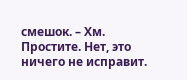смешок. – Хм. Простите. Нет, это ничего не исправит.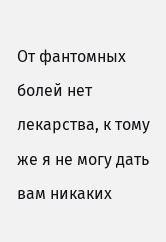От фантомных болей нет лекарства, к тому же я не могу дать вам никаких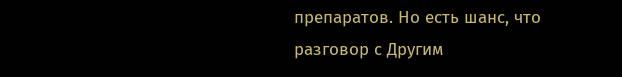препаратов. Но есть шанс, что разговор с Другим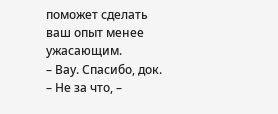поможет сделать ваш опыт менее ужасающим.
– Вау. Спасибо, док.
– Не за что, –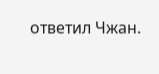ответил Чжан.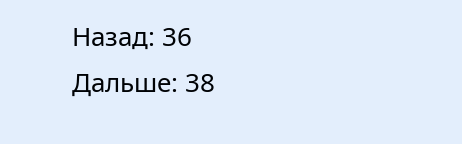Назад: 36
Дальше: 38